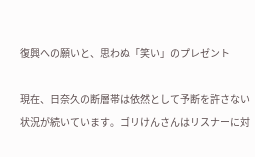復興への願いと、思わぬ「笑い」のプレゼント

現在、日奈久の断層帯は依然として予断を許さない状況が続いています。ゴリけんさんはリスナーに対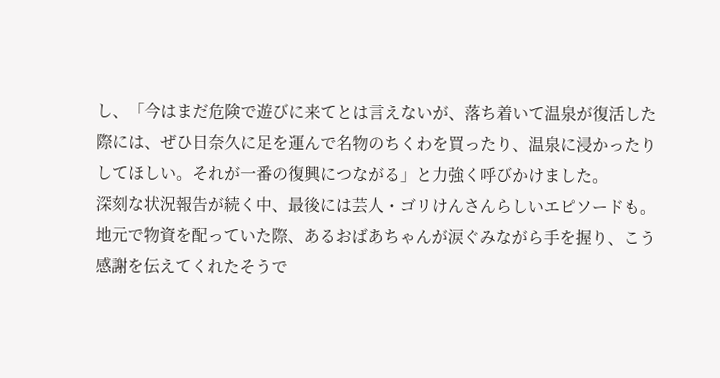し、「今はまだ危険で遊びに来てとは言えないが、落ち着いて温泉が復活した際には、ぜひ日奈久に足を運んで名物のちくわを買ったり、温泉に浸かったりしてほしい。それが一番の復興につながる」と力強く呼びかけました。
深刻な状況報告が続く中、最後には芸人・ゴリけんさんらしいエピソードも。地元で物資を配っていた際、あるおばあちゃんが涙ぐみながら手を握り、こう感謝を伝えてくれたそうで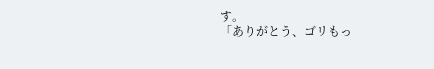す。
「ありがとう、ゴリもっ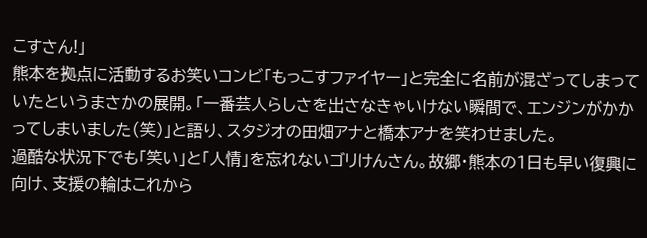こすさん!」
熊本を拠点に活動するお笑いコンビ「もっこすファイヤー」と完全に名前が混ざってしまっていたというまさかの展開。「一番芸人らしさを出さなきゃいけない瞬間で、エンジンがかかってしまいました(笑)」と語り、スタジオの田畑アナと橋本アナを笑わせました。
過酷な状況下でも「笑い」と「人情」を忘れないゴリけんさん。故郷・熊本の1日も早い復興に向け、支援の輪はこれから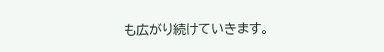も広がり続けていきます。